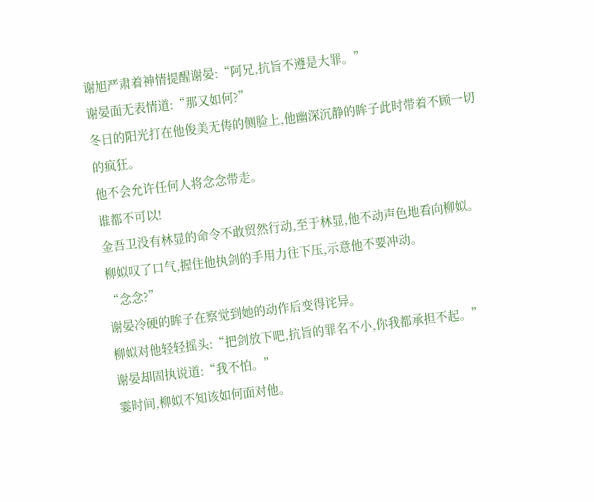谢旭严肃着神情提醒谢晏:“阿兄,抗旨不遵是大罪。”
谢晏面无表情道:“那又如何?”
冬日的阳光打在他俊美无俦的侧脸上,他幽深沉静的眸子此时带着不顾一切的疯狂。
他不会允许任何人将念念带走。
谁都不可以!
金吾卫没有林显的命令不敢贸然行动,至于林显,他不动声色地看向柳姒。
柳姒叹了口气,握住他执剑的手用力往下压,示意他不要冲动。
“念念?”
谢晏冷硬的眸子在察觉到她的动作后变得诧异。
柳姒对他轻轻摇头:“把剑放下吧,抗旨的罪名不小,你我都承担不起。”
谢晏却固执说道:“我不怕。”
霎时间,柳姒不知该如何面对他。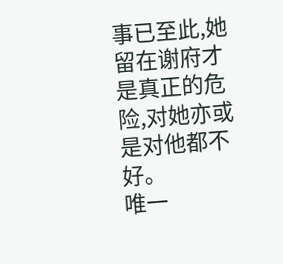事已至此,她留在谢府才是真正的危险,对她亦或是对他都不好。
唯一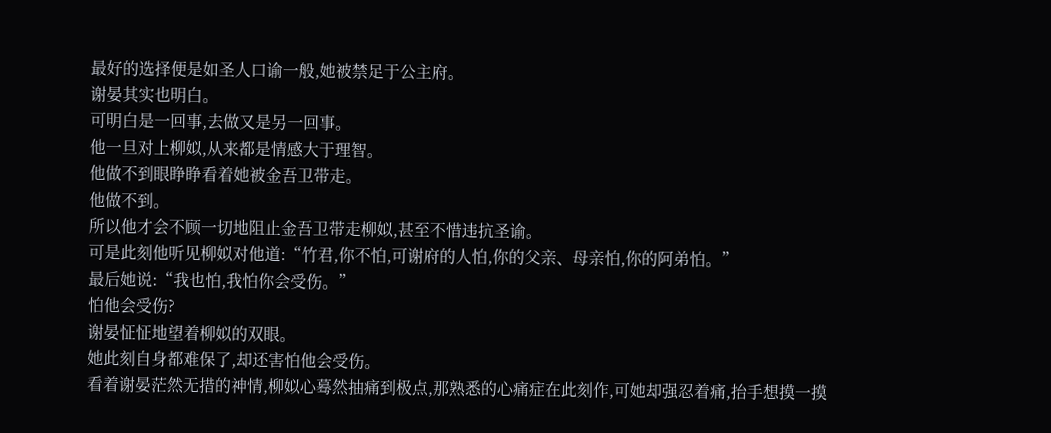最好的选择便是如圣人口谕一般,她被禁足于公主府。
谢晏其实也明白。
可明白是一回事,去做又是另一回事。
他一旦对上柳姒,从来都是情感大于理智。
他做不到眼睁睁看着她被金吾卫带走。
他做不到。
所以他才会不顾一切地阻止金吾卫带走柳姒,甚至不惜违抗圣谕。
可是此刻他听见柳姒对他道:“竹君,你不怕,可谢府的人怕,你的父亲、母亲怕,你的阿弟怕。”
最后她说:“我也怕,我怕你会受伤。”
怕他会受伤?
谢晏怔怔地望着柳姒的双眼。
她此刻自身都难保了,却还害怕他会受伤。
看着谢晏茫然无措的神情,柳姒心蓦然抽痛到极点,那熟悉的心痛症在此刻作,可她却强忍着痛,抬手想摸一摸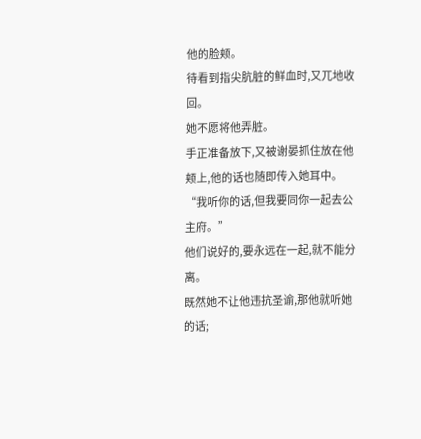他的脸颊。
待看到指尖肮脏的鲜血时,又兀地收回。
她不愿将他弄脏。
手正准备放下,又被谢晏抓住放在他颊上,他的话也随即传入她耳中。
“我听你的话,但我要同你一起去公主府。”
他们说好的,要永远在一起,就不能分离。
既然她不让他违抗圣谕,那他就听她的话;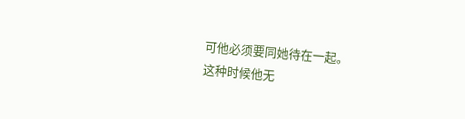可他必须要同她待在一起。
这种时候他无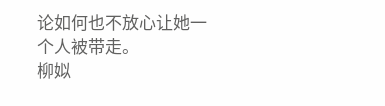论如何也不放心让她一个人被带走。
柳姒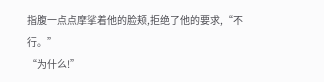指腹一点点摩挲着他的脸颊,拒绝了他的要求,“不行。”
“为什么!”